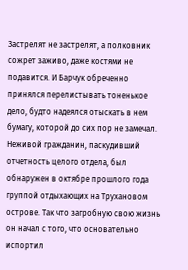Застрелят не застрелят, а полковник сожрет заживо, даже костями не подавится. И Барчук обреченно принялся перелистывать тоненькое дело, будто надеялся отыскать в нем бумагу, которой до сих пор не замечал.
Неживой гражданин, паскудивший отчетность целого отдела, был обнаружен в октябре прошлого года группой отдыхающих на Трухановом острове. Так что загробную свою жизнь он начал с того, что основательно испортил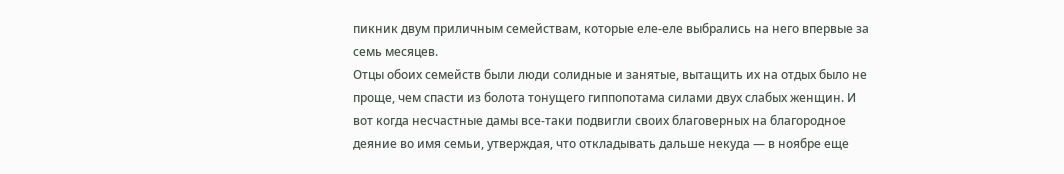пикник двум приличным семействам, которые еле-еле выбрались на него впервые за семь месяцев.
Отцы обоих семейств были люди солидные и занятые, вытащить их на отдых было не проще, чем спасти из болота тонущего гиппопотама силами двух слабых женщин. И вот когда несчастные дамы все-таки подвигли своих благоверных на благородное деяние во имя семьи, утверждая, что откладывать дальше некуда — в ноябре еще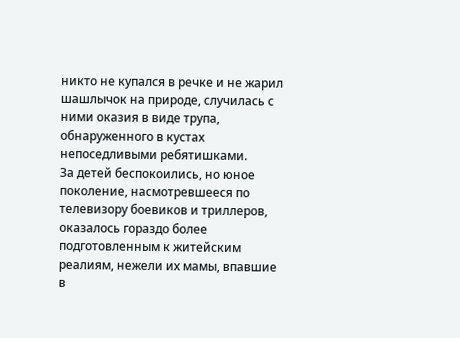никто не купался в речке и не жарил шашлычок на природе, случилась с ними оказия в виде трупа, обнаруженного в кустах непоседливыми ребятишками.
За детей беспокоились, но юное поколение, насмотревшееся по телевизору боевиков и триллеров, оказалось гораздо более подготовленным к житейским реалиям, нежели их мамы, впавшие в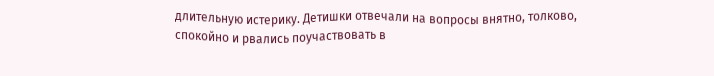длительную истерику. Детишки отвечали на вопросы внятно, толково, спокойно и рвались поучаствовать в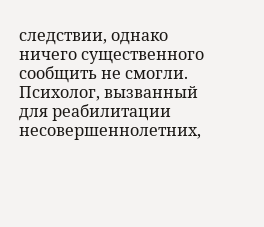следствии, однако ничего существенного сообщить не смогли.
Психолог, вызванный для реабилитации несовершеннолетних,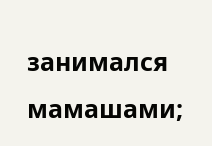занимался мамашами;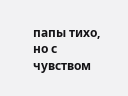папы тихо, но с чувством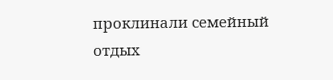проклинали семейный отдых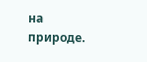на природе.